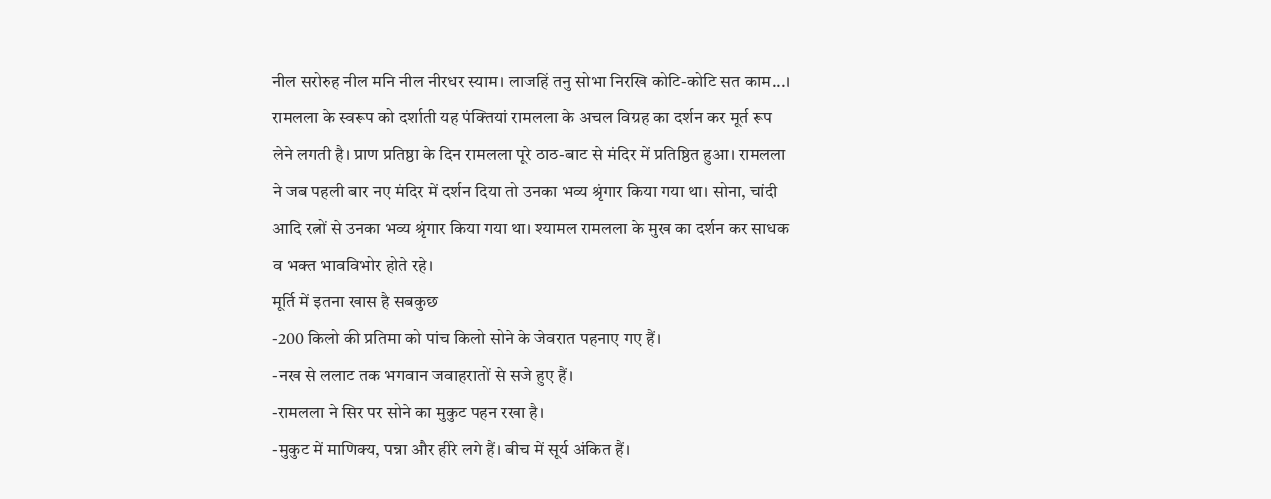नील सरोरुह नील मनि नील नीरधर स्याम। लाजहिं तनु सोभा निरखि कोटि-कोटि सत काम...। रामलला के स्वरूप को दर्शाती यह पंक्तियां रामलला के अचल विग्रह का दर्शन कर मूर्त रूप लेने लगती है। प्राण प्रतिष्ठा के दिन रामलला पूरे ठाठ-बाट से मंदिर में प्रतिष्ठित हुआ। रामलला ने जब पहली बार नए मंदिर में दर्शन दिया तो उनका भव्य श्रृंगार किया गया था। सोना, चांदी आदि रत्नों से उनका भव्य श्रृंगार किया गया था। श्यामल रामलला के मुख का दर्शन कर साधक व भक्त भावविभोर होते रहे।
मूर्ति में इतना खास है सबकुछ
-200 किलो की प्रतिमा को पांच किलो सोने के जेवरात पहनाए गए हैं।
-नख से ललाट तक भगवान जवाहरातों से सजे हुए हैं।
-रामलला ने सिर पर सोने का मुकुट पहन रखा है।
-मुकुट में माणिक्य, पन्ना और हीरे लगे हैं। बीच में सूर्य अंकित हैं।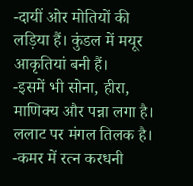-दायीं ओर मोतियों की लड़िया हैं। कुंडल में मयूर आकृतियां बनी हैं।
-इसमें भी सोना, हीरा, माणिक्य और पन्ना लगा है। ललाट पर मंगल तिलक है।
-कमर में रत्न करधनी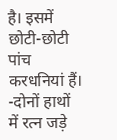है। इसमें छोटी-छोटी पांच करधनियां हैं।
-दोनों हाथों में रत्न जड़े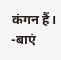कंगन हैं।
-बाएं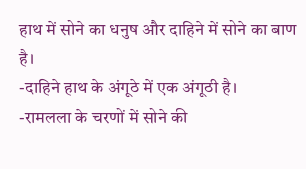हाथ में सोने का धनुष और दाहिने में सोने का बाण है।
-दाहिने हाथ के अंगूठे में एक अंगूठी है।
-रामलला के चरणों में सोने की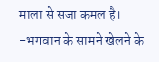माला से सजा कमल है।
-भगवान के सामने खेलने के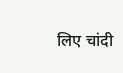लिए चांदी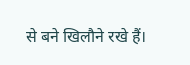से बने खिलौने रखे हैं।